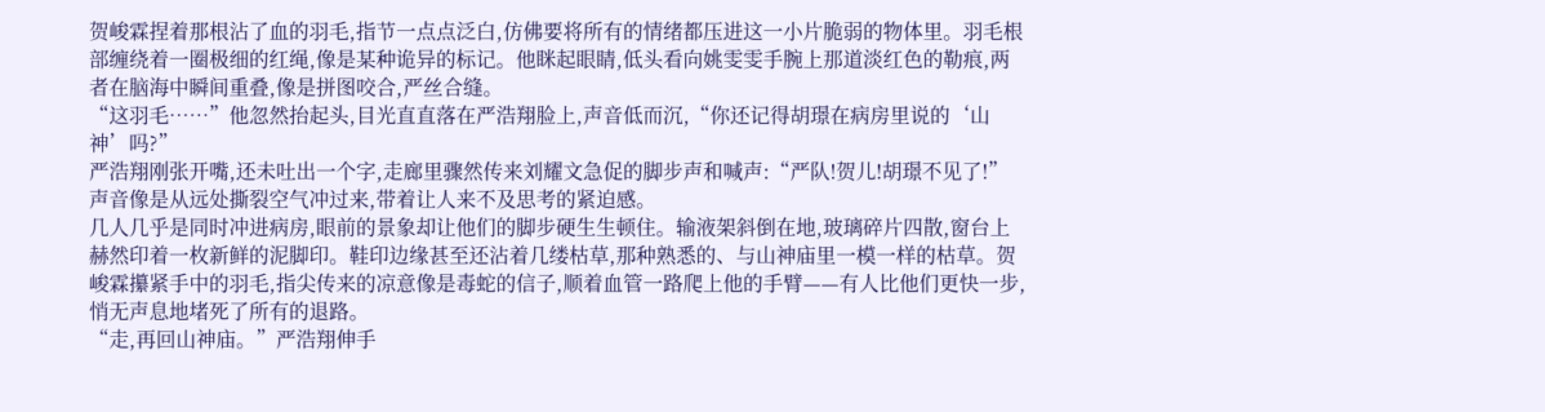贺峻霖捏着那根沾了血的羽毛,指节一点点泛白,仿佛要将所有的情绪都压进这一小片脆弱的物体里。羽毛根部缠绕着一圈极细的红绳,像是某种诡异的标记。他眯起眼睛,低头看向姚雯雯手腕上那道淡红色的勒痕,两者在脑海中瞬间重叠,像是拼图咬合,严丝合缝。
“这羽毛……”他忽然抬起头,目光直直落在严浩翔脸上,声音低而沉,“你还记得胡璟在病房里说的‘山神’吗?”
严浩翔刚张开嘴,还未吐出一个字,走廊里骤然传来刘耀文急促的脚步声和喊声:“严队!贺儿!胡璟不见了!”声音像是从远处撕裂空气冲过来,带着让人来不及思考的紧迫感。
几人几乎是同时冲进病房,眼前的景象却让他们的脚步硬生生顿住。输液架斜倒在地,玻璃碎片四散,窗台上赫然印着一枚新鲜的泥脚印。鞋印边缘甚至还沾着几缕枯草,那种熟悉的、与山神庙里一模一样的枯草。贺峻霖攥紧手中的羽毛,指尖传来的凉意像是毒蛇的信子,顺着血管一路爬上他的手臂——有人比他们更快一步,悄无声息地堵死了所有的退路。
“走,再回山神庙。”严浩翔伸手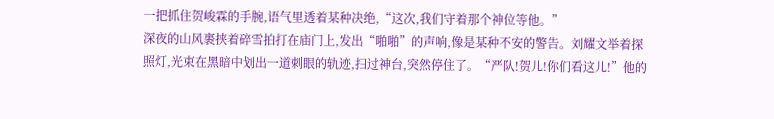一把抓住贺峻霖的手腕,语气里透着某种决绝,“这次,我们守着那个神位等他。”
深夜的山风裹挟着碎雪拍打在庙门上,发出“啪啪”的声响,像是某种不安的警告。刘耀文举着探照灯,光束在黑暗中划出一道刺眼的轨迹,扫过神台,突然停住了。“严队!贺儿!你们看这儿!”他的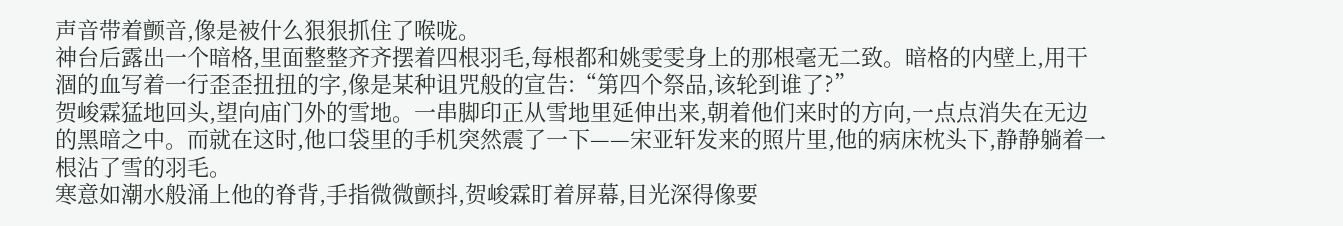声音带着颤音,像是被什么狠狠抓住了喉咙。
神台后露出一个暗格,里面整整齐齐摆着四根羽毛,每根都和姚雯雯身上的那根毫无二致。暗格的内壁上,用干涸的血写着一行歪歪扭扭的字,像是某种诅咒般的宣告:“第四个祭品,该轮到谁了?”
贺峻霖猛地回头,望向庙门外的雪地。一串脚印正从雪地里延伸出来,朝着他们来时的方向,一点点消失在无边的黑暗之中。而就在这时,他口袋里的手机突然震了一下——宋亚轩发来的照片里,他的病床枕头下,静静躺着一根沾了雪的羽毛。
寒意如潮水般涌上他的脊背,手指微微颤抖,贺峻霖盯着屏幕,目光深得像要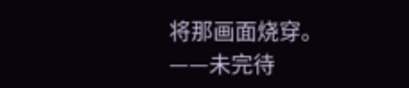将那画面烧穿。
——未完待